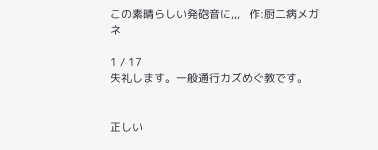この素晴らしい発砲音に,,,   作:厨二病メガネ

1 / 17
失礼します。一般通行カズめぐ教です。


正しい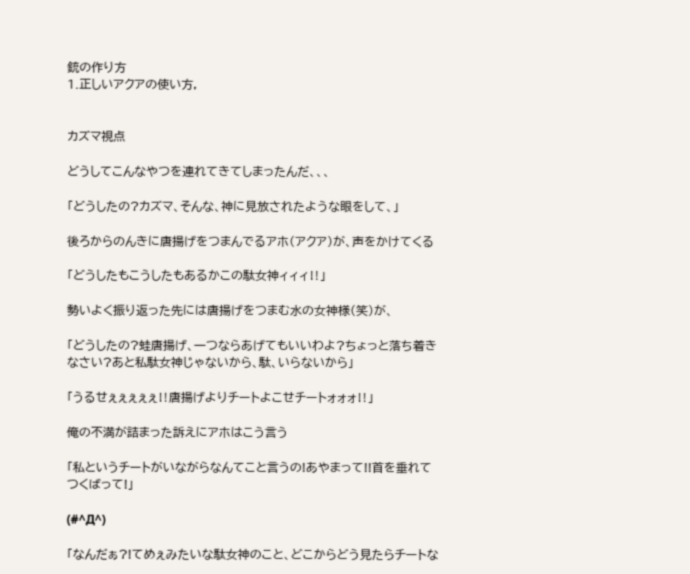銃の作り方
1.正しいアクアの使い方,


カズマ視点

どうしてこんなやつを連れてきてしまったんだ、、、

「どうしたの?カズマ、そんな、神に見放されたような眼をして、」

後ろからのんきに唐揚げをつまんでるアホ(アクア)が、声をかけてくる

「どうしたもこうしたもあるかこの駄女神ィィィ‼」

勢いよく振り返った先には唐揚げをつまむ水の女神様(笑)が、

「どうしたの?蛙唐揚げ、一つならあげてもいいわよ?ちょっと落ち着きなさい?あと私駄女神じゃないから、駄、いらないから」

「うるせぇぇぇぇぇ‼唐揚げよりチートよこせチートォォォ‼」

俺の不満が詰まった訴えにアホはこう言う

「私というチートがいながらなんてこと言うの!あやまって!!首を垂れてつくばって!」

(#^Д^)

「なんだぁ?!てめぇみたいな駄女神のこと、どこからどう見たらチートな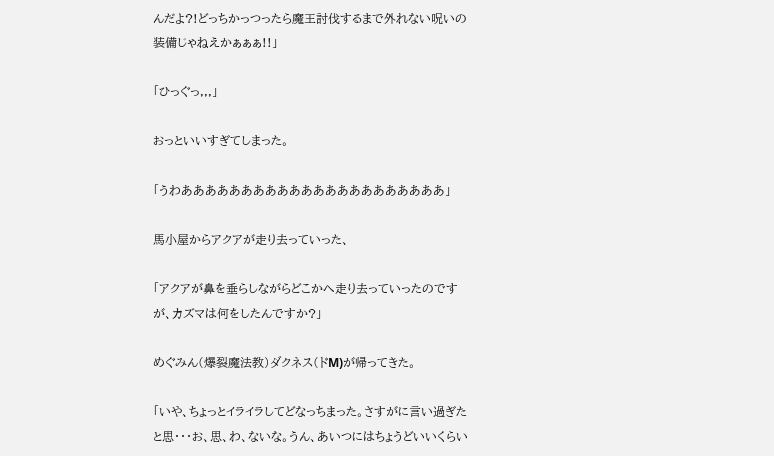んだよ?!どっちかっつったら魔王討伐するまで外れない呪いの装備じゃねえかぁぁぁ!!」

「ひっぐっ,,,」

おっといいすぎてしまった。

「うわああああああああああああああああああああああ」

馬小屋からアクアが走り去っていった、

「アクアが鼻を垂らしながらどこかへ走り去っていったのですが、カズマは何をしたんですか?」

めぐみん(爆裂魔法教)ダクネス(ドM)が帰ってきた。

「いや、ちょっとイライラしてどなっちまった。さすがに言い過ぎたと思・・・お、思、わ、ないな。うん、あいつにはちょうどいいくらい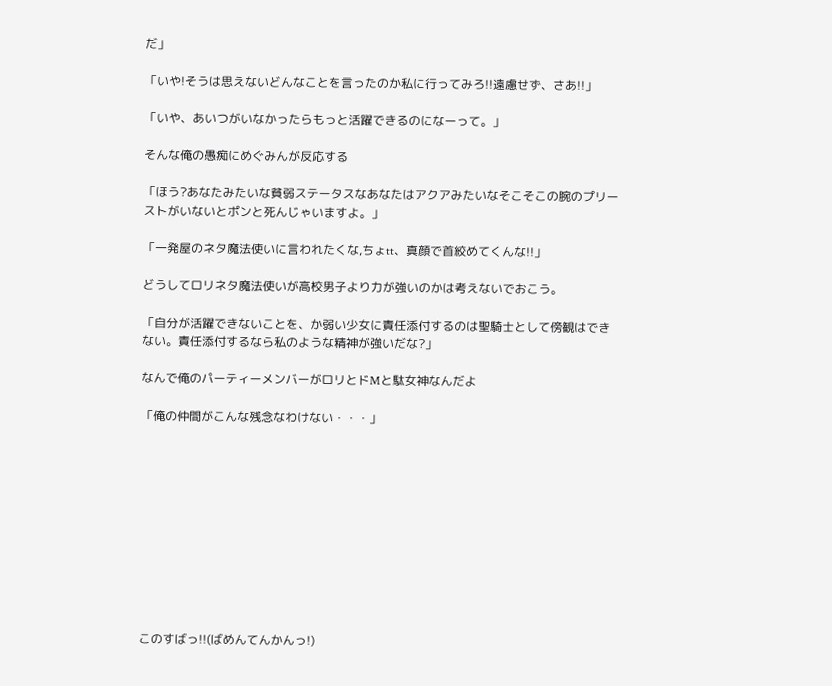だ」

「いや!そうは思えないどんなことを言ったのか私に行ってみろ!!遠慮せず、さあ!!」

「いや、あいつがいなかったらもっと活躍できるのになーって。」

そんな俺の愚痴にめぐみんが反応する

「ほう?あなたみたいな貧弱ステータスなあなたはアクアみたいなそこそこの腕のプリーストがいないとポンと死んじゃいますよ。」

「一発屋のネタ魔法使いに言われたくな,ちょtt、真顔で首絞めてくんな!!」

どうしてロリネタ魔法使いが高校男子より力が強いのかは考えないでおこう。

「自分が活躍できないことを、か弱い少女に責任添付するのは聖騎士として傍観はできない。責任添付するなら私のような精神が強いだな?」

なんで俺のパーティーメンバーがロリとドMと駄女神なんだよ

「俺の仲間がこんな残念なわけない・・・」











このすばっ!!(ばめんてんかんっ!)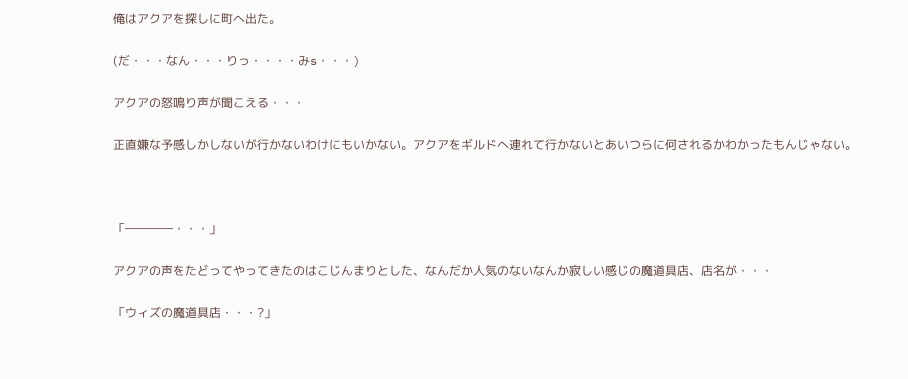俺はアクアを探しに町へ出た。

(だ・・・なん・・・りっ・・・・みs・・・)

アクアの怒鳴り声が聞こえる・・・

正直嫌な予感しかしないが行かないわけにもいかない。アクアをギルドへ連れて行かないとあいつらに何されるかわかったもんじゃない。



「――――・・・」

アクアの声をたどってやってきたのはこじんまりとした、なんだか人気のないなんか寂しい感じの魔道具店、店名が・・・

「ウィズの魔道具店・・・?」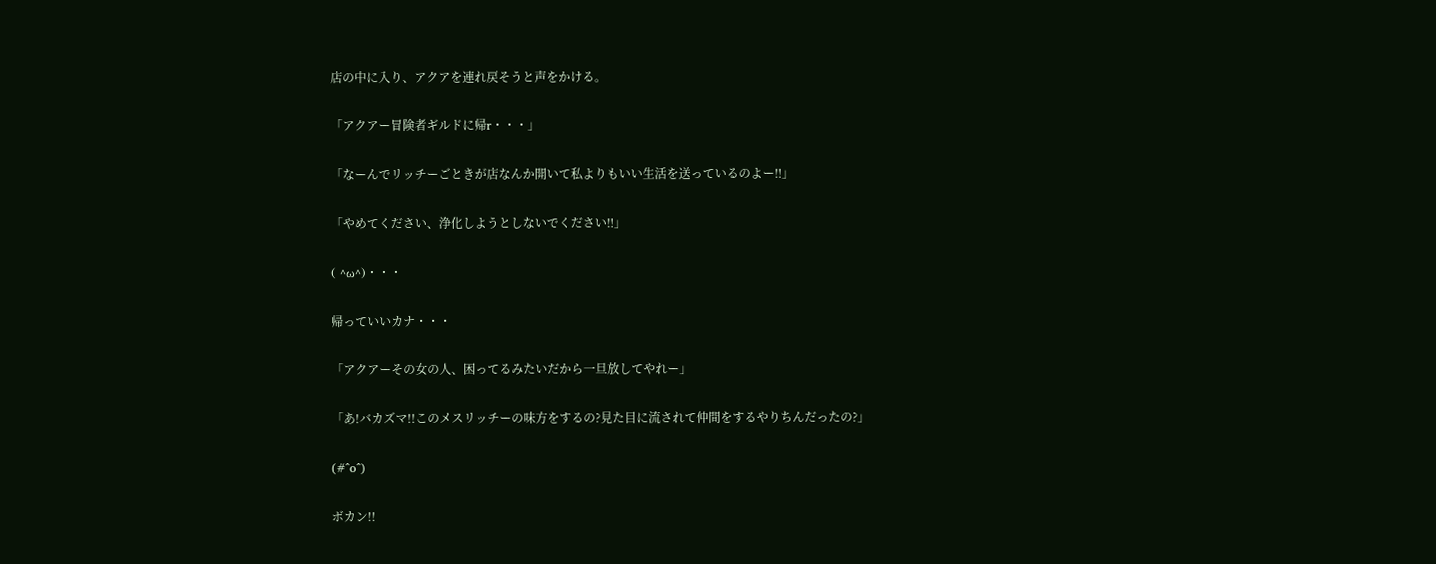店の中に入り、アクアを連れ戻そうと声をかける。

「アクアー冒険者ギルドに帰r・・・」

「なーんでリッチーごときが店なんか開いて私よりもいい生活を送っているのよー‼」

「やめてください、浄化しようとしないでください‼」

( ^ω^)・・・

帰っていいカナ・・・

「アクアーその女の人、困ってるみたいだから一旦放してやれー」

「あ!バカズマ!!このメスリッチーの味方をするの?見た目に流されて仲間をするやりちんだったの?」

(#^o^)

ボカン!!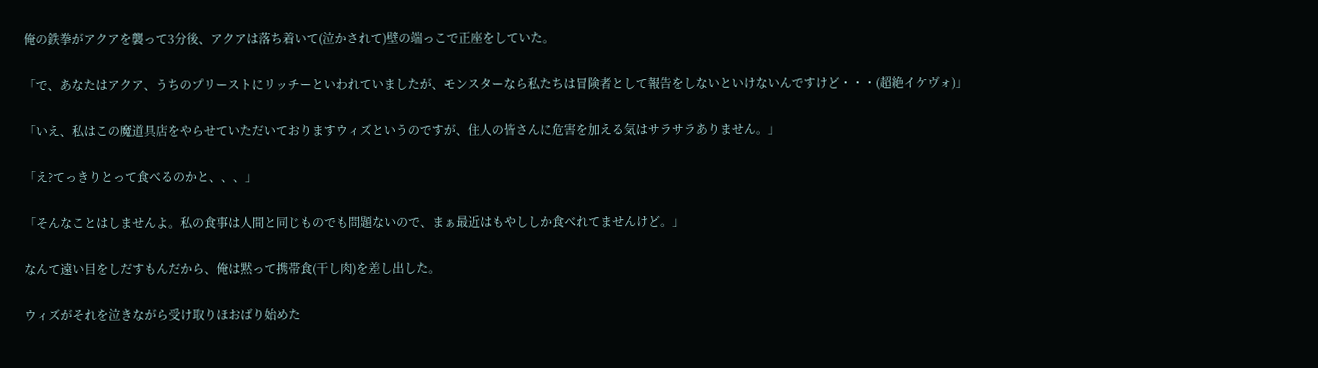俺の鉄拳がアクアを襲って3分後、アクアは落ち着いて(泣かされて)壁の端っこで正座をしていた。

「で、あなたはアクア、うちのプリーストにリッチーといわれていましたが、モンスターなら私たちは冒険者として報告をしないといけないんですけど・・・(超絶イケヴォ)」

「いえ、私はこの魔道具店をやらせていただいておりますウィズというのですが、住人の皆さんに危害を加える気はサラサラありません。」

「え?てっきりとって食べるのかと、、、」

「そんなことはしませんよ。私の食事は人間と同じものでも問題ないので、まぁ最近はもやししか食べれてませんけど。」

なんて遠い目をしだすもんだから、俺は黙って携帯食(干し肉)を差し出した。

ウィズがそれを泣きながら受け取りほおばり始めた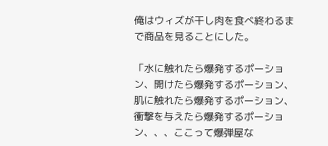俺はウィズが干し肉を食べ終わるまで商品を見ることにした。

「水に触れたら爆発するポーション、開けたら爆発するポーション、肌に触れたら爆発するポーション、衝撃を与えたら爆発するポーション、、、ここって爆弾屋な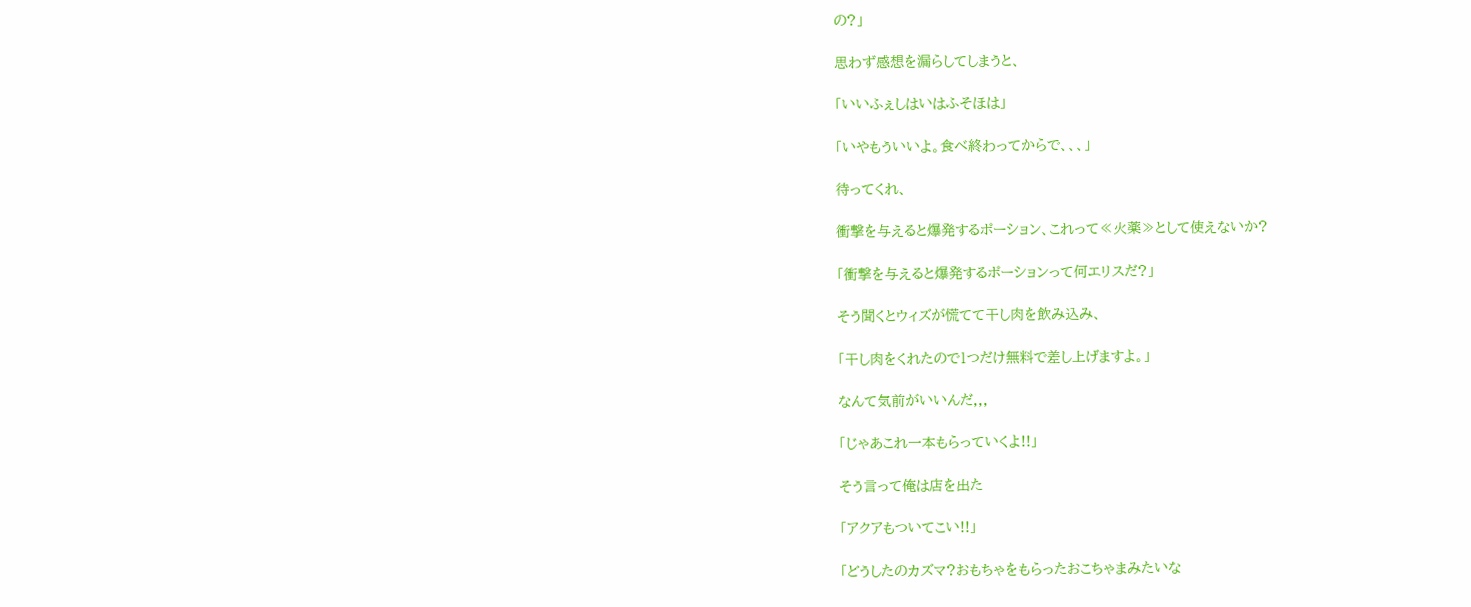の?」

思わず感想を漏らしてしまうと、

「いいふぇしはいはふそほは」

「いやもういいよ。食べ終わってからで、、、」

待ってくれ、

衝撃を与えると爆発するポーション、これって≪火薬≫として使えないか?

「衝撃を与えると爆発するポーションって何エリスだ?」

そう聞くとウィズが慌てて干し肉を飲み込み、

「干し肉をくれたので1つだけ無料で差し上げますよ。」

なんて気前がいいんだ,,,

「じゃあこれ一本もらっていくよ!!」

そう言って俺は店を出た

「アクアもついてこい!!」

「どうしたのカズマ?おもちゃをもらったおこちゃまみたいな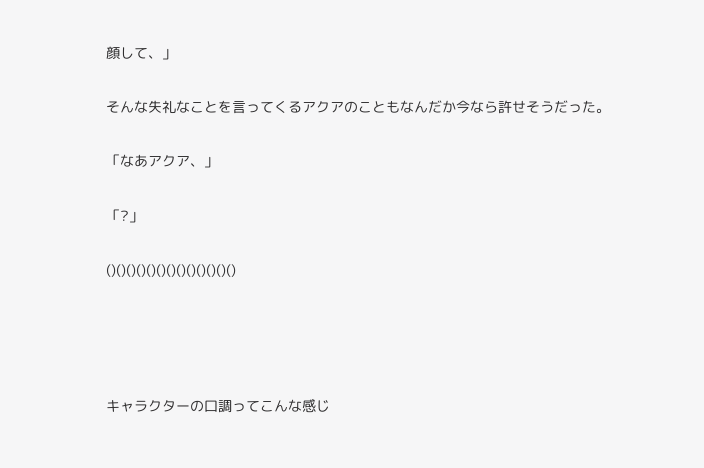顔して、」

そんな失礼なことを言ってくるアクアのこともなんだか今なら許せそうだった。

「なあアクア、」

「?」

()()()()()()()()()()()()()




キャラクターの口調ってこんな感じ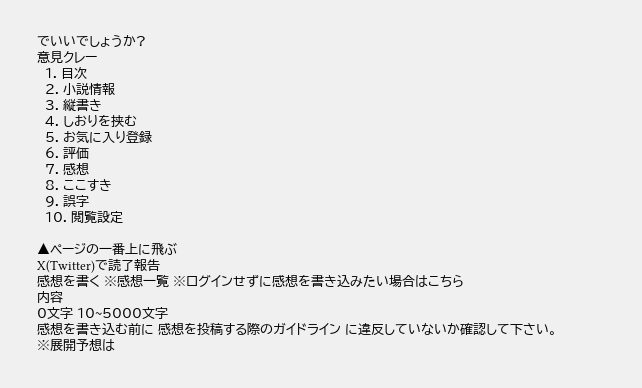でいいでしょうか?
意見クレー
  1. 目次
  2. 小説情報
  3. 縦書き
  4. しおりを挟む
  5. お気に入り登録
  6. 評価
  7. 感想
  8. ここすき
  9. 誤字
  10. 閲覧設定

▲ページの一番上に飛ぶ
X(Twitter)で読了報告
感想を書く ※感想一覧 ※ログインせずに感想を書き込みたい場合はこちら
内容
0文字 10~5000文字
感想を書き込む前に 感想を投稿する際のガイドライン に違反していないか確認して下さい。
※展開予想は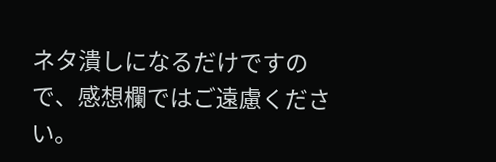ネタ潰しになるだけですので、感想欄ではご遠慮ください。